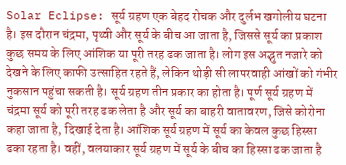Solar Eclipse: सूर्य ग्रहण एक बेहद रोचक और दुर्लभ खगोलीय घटना है। इस दौरान चंद्रमा, पृथ्वी और सूर्य के बीच आ जाता है, जिससे सूर्य का प्रकाश कुछ समय के लिए आंशिक या पूरी तरह ढक जाता है। लोग इस अद्भुत नजारे को देखने के लिए काफी उत्साहित रहते हैं, लेकिन थोड़ी सी लापरवाही आंखों को गंभीर नुकसान पहुंचा सकती है। सूर्य ग्रहण तीन प्रकार का होता है। पूर्ण सूर्य ग्रहण में चंद्रमा सूर्य को पूरी तरह ढक लेता है और सूर्य का बाहरी वातावरण, जिसे कोरोना कहा जाता है, दिखाई देता है। आंशिक सूर्य ग्रहण में सूर्य का केवल कुछ हिस्सा ढका रहता है। वहीं, वलयाकार सूर्य ग्रहण में सूर्य के बीच का हिस्सा ढक जाता है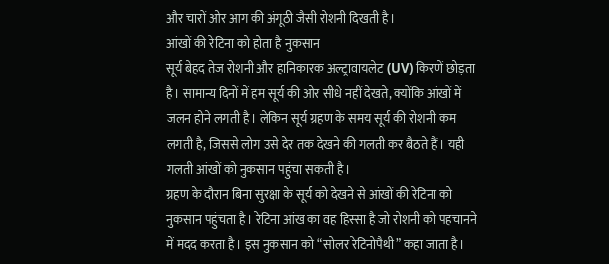और चारों ओर आग की अंगूठी जैसी रोशनी दिखती है।
आंखों की रेटिना को होता है नुकसान
सूर्य बेहद तेज रोशनी और हानिकारक अल्ट्रावायलेट (UV) किरणें छोड़ता है। सामान्य दिनों में हम सूर्य की ओर सीधे नहीं देखते, क्योंकि आंखों में जलन होने लगती है। लेकिन सूर्य ग्रहण के समय सूर्य की रोशनी कम लगती है, जिससे लोग उसे देर तक देखने की गलती कर बैठते हैं। यही गलती आंखों को नुकसान पहुंचा सकती है।
ग्रहण के दौरान बिना सुरक्षा के सूर्य को देखने से आंखों की रेटिना को नुकसान पहुंचता है। रेटिना आंख का वह हिस्सा है जो रोशनी को पहचानने में मदद करता है। इस नुकसान को “सोलर रेटिनोपैथी” कहा जाता है।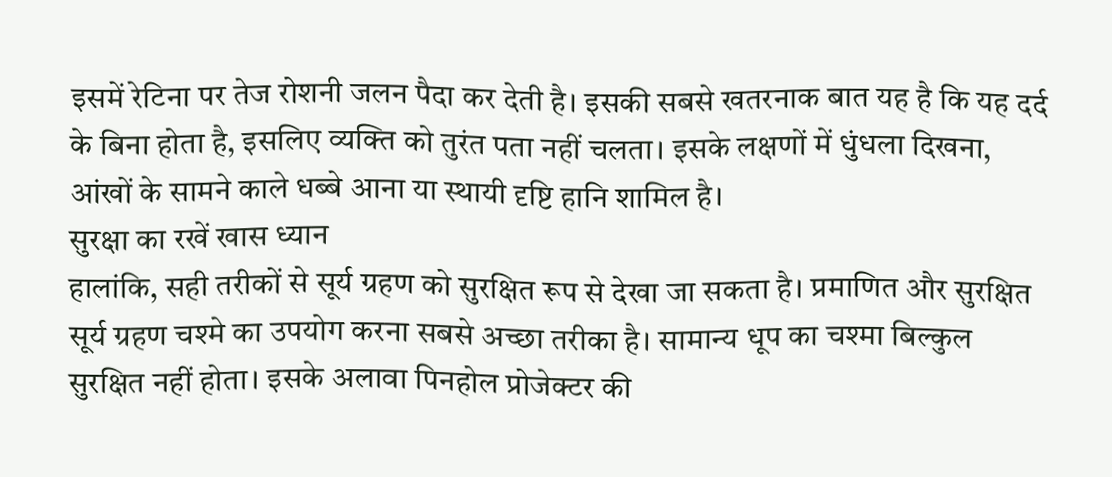इसमें रेटिना पर तेज रोशनी जलन पैदा कर देती है। इसकी सबसे खतरनाक बात यह है कि यह दर्द के बिना होता है, इसलिए व्यक्ति को तुरंत पता नहीं चलता। इसके लक्षणों में धुंधला दिखना, आंखों के सामने काले धब्बे आना या स्थायी दृष्टि हानि शामिल है।
सुरक्षा का रखें खास ध्यान
हालांकि, सही तरीकों से सूर्य ग्रहण को सुरक्षित रूप से देखा जा सकता है। प्रमाणित और सुरक्षित सूर्य ग्रहण चश्मे का उपयोग करना सबसे अच्छा तरीका है। सामान्य धूप का चश्मा बिल्कुल सुरक्षित नहीं होता। इसके अलावा पिनहोल प्रोजेक्टर की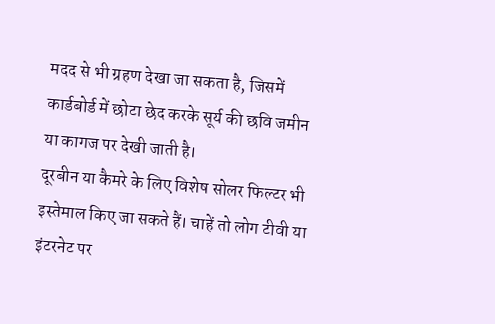मदद से भी ग्रहण देखा जा सकता है, जिसमें कार्डबोर्ड में छोटा छेद करके सूर्य की छवि जमीन या कागज पर देखी जाती है।
दूरबीन या कैमरे के लिए विशेष सोलर फिल्टर भी इस्तेमाल किए जा सकते हैं। चाहें तो लोग टीवी या इंटरनेट पर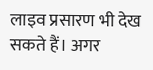लाइव प्रसारण भी देख सकते हैं। अगर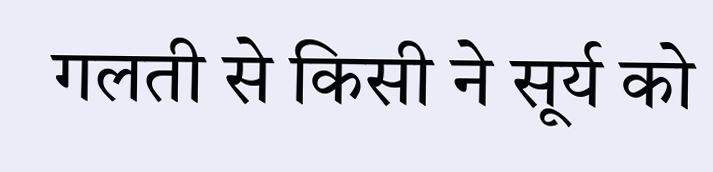गलती से किसी ने सूर्य को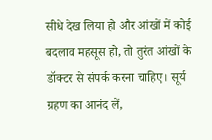सीधे देख लिया हो और आंखों में कोई बदलाव महसूस हो, तो तुरंत आंखों के डॉक्टर से संपर्क करना चाहिए। सूर्य ग्रहण का आनंद लें,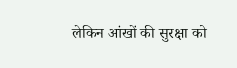लेकिन आंखों की सुरक्षा को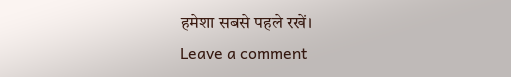हमेशा सबसे पहले रखें।
Leave a comment